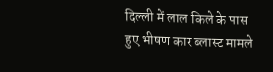दिल्ली में लाल किले के पास हुए भीषण कार ब्लास्ट मामले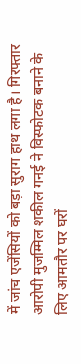में जांच एजेंसियों को बड़ा सुराग हाथ लगा है। गिरफ्तार आरोपी मुजम्मिल शकील गनई ने विस्फोटक बनाने के लिए आमतौर पर घरों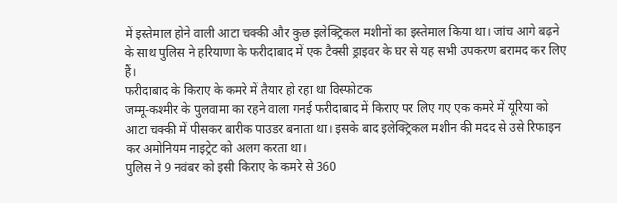में इस्तेमाल होने वाली आटा चक्की और कुछ इलेक्ट्रिकल मशीनों का इस्तेमाल किया था। जांच आगे बढ़ने के साथ पुलिस ने हरियाणा के फरीदाबाद में एक टैक्सी ड्राइवर के घर से यह सभी उपकरण बरामद कर लिए हैं।
फरीदाबाद के किराए के कमरे में तैयार हो रहा था विस्फोटक
जम्मू-कश्मीर के पुलवामा का रहने वाला गनई फरीदाबाद में किराए पर लिए गए एक कमरे में यूरिया को आटा चक्की में पीसकर बारीक पाउडर बनाता था। इसके बाद इलेक्ट्रिकल मशीन की मदद से उसे रिफाइन कर अमोनियम नाइट्रेट को अलग करता था।
पुलिस ने 9 नवंबर को इसी किराए के कमरे से 360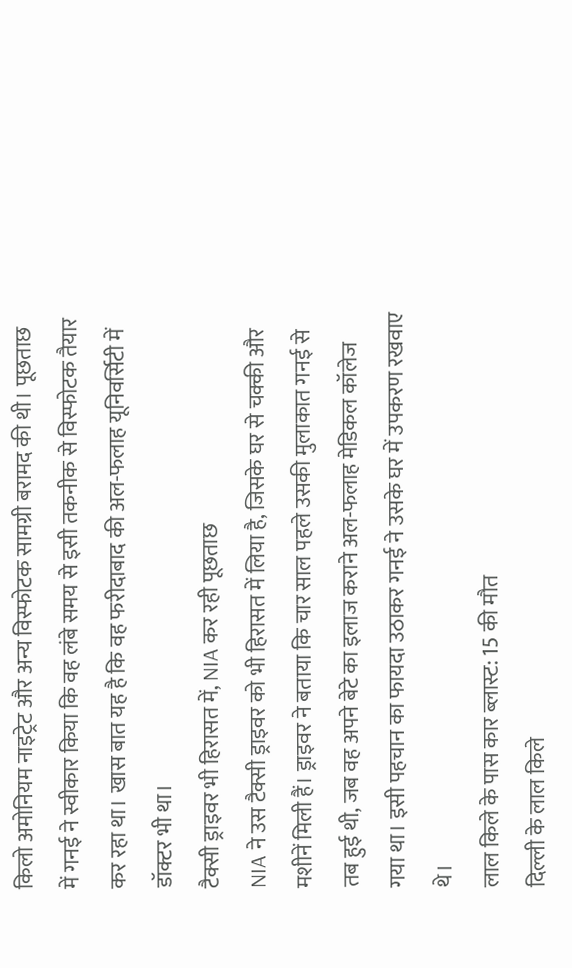किलो अमोनियम नाइट्रेट और अन्य विस्फोटक सामग्री बरामद की थी। पूछताछ में गनई ने स्वीकार किया कि वह लंबे समय से इसी तकनीक से विस्फोटक तैयार कर रहा था। खास बात यह है कि वह फरीदाबाद की अल-फलाह यूनिवर्सिटी में डॉक्टर भी था।
टैक्सी ड्राइवर भी हिरासत में, NIA कर रही पूछताछ
NIA ने उस टैक्सी ड्राइवर को भी हिरासत में लिया है, जिसके घर से चक्की और मशीनें मिली हैं। ड्राइवर ने बताया कि चार साल पहले उसकी मुलाकात गनई से तब हुई थी, जब वह अपने बेटे का इलाज कराने अल-फलाह मेडिकल कॉलेज गया था। इसी पहचान का फायदा उठाकर गनई ने उसके घर में उपकरण रखवाए थे।
लाल किले के पास कार ब्लास्ट: 15 की मौत
दिल्ली के लाल किले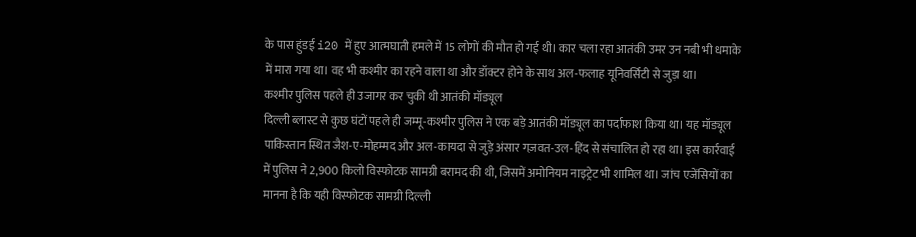के पास हुंडई i20 में हुए आत्मघाती हमले में 15 लोगों की मौत हो गई थी। कार चला रहा आतंकी उमर उन नबी भी धमाके में मारा गया था। वह भी कश्मीर का रहने वाला था और डॉक्टर होने के साथ अल-फलाह यूनिवर्सिटी से जुड़ा था।
कश्मीर पुलिस पहले ही उजागर कर चुकी थी आतंकी मॉड्यूल
दिल्ली ब्लास्ट से कुछ घंटों पहले ही जम्मू-कश्मीर पुलिस ने एक बड़े आतंकी मॉड्यूल का पर्दाफाश किया था। यह मॉड्यूल पाकिस्तान स्थित जैश-ए-मोहम्मद और अल-कायदा से जुड़े अंसार गज़वत-उल-हिंद से संचालित हो रहा था। इस कार्रवाई में पुलिस ने 2,900 किलो विस्फोटक सामग्री बरामद की थी, जिसमें अमोनियम नाइट्रेट भी शामिल था। जांच एजेंसियों का मानना है कि यही विस्फोटक सामग्री दिल्ली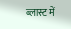ब्लास्ट में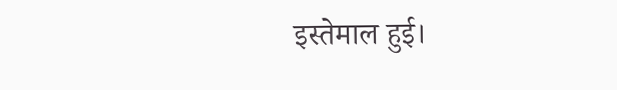इस्तेमाल हुई।